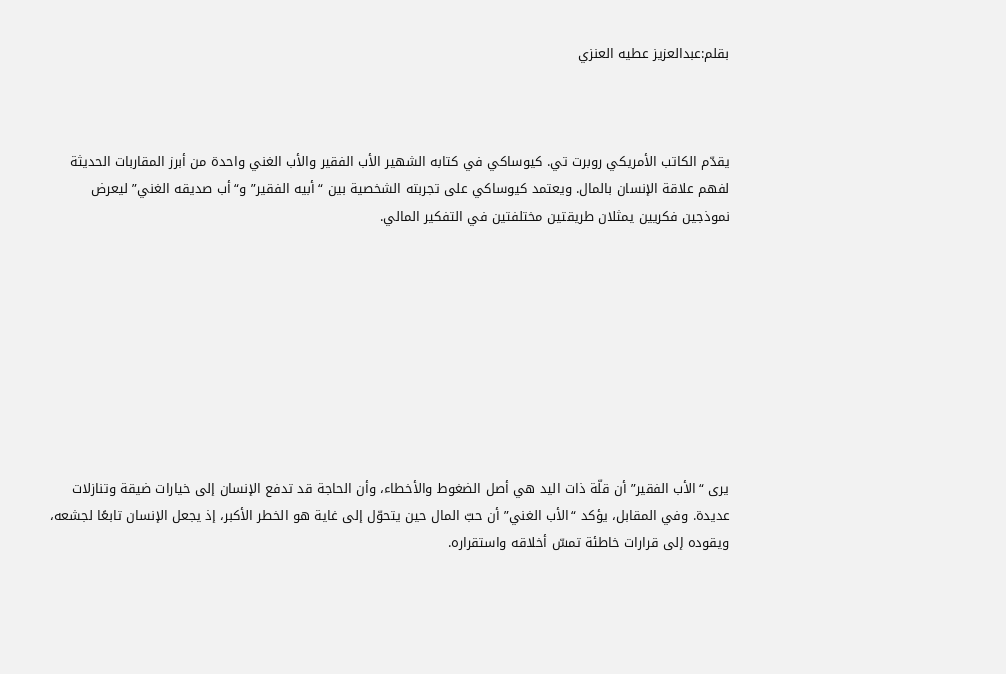بقلم:عبدالعزيز عطيه العنزي



يقدّم الكاتب الأمريكي روبرت تي. كيوساكي في كتابه الشهير الأب الفقير والأب الغني واحدة من أبرز المقاربات الحديثة لفهم علاقة الإنسان بالمال. ويعتمد كيوساكي على تجربته الشخصية بين “أبيه الفقير” و“أب صديقه الغني” ليعرض نموذجين فكريين يمثلان طريقتين مختلفتين في التفكير المالي.









يرى “الأب الفقير” أن قلّة ذات اليد هي أصل الضغوط والأخطاء، وأن الحاجة قد تدفع الإنسان إلى خيارات ضيقة وتنازلات عديدة. وفي المقابل، يؤكد “الأب الغني” أن حبّ المال حين يتحوّل إلى غاية هو الخطر الأكبر، إذ يجعل الإنسان تابعًا لجشعه، ويقوده إلى قرارات خاطئة تمسّ أخلاقه واستقراره.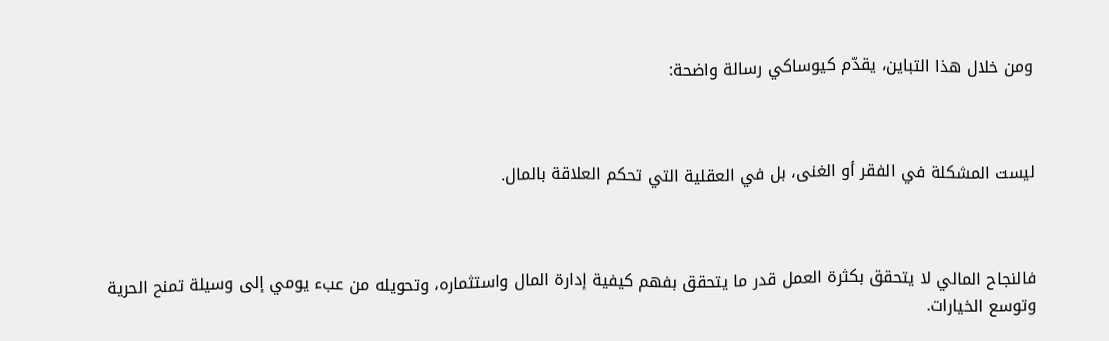ومن خلال هذا التباين، يقدّم كيوساكي رسالة واضحة:



ليست المشكلة في الفقر أو الغنى، بل في العقلية التي تحكم العلاقة بالمال.



فالنجاح المالي لا يتحقق بكثرة العمل قدر ما يتحقق بفهم كيفية إدارة المال واستثماره، وتحويله من عبء يومي إلى وسيلة تمنح الحرية وتوسع الخيارات.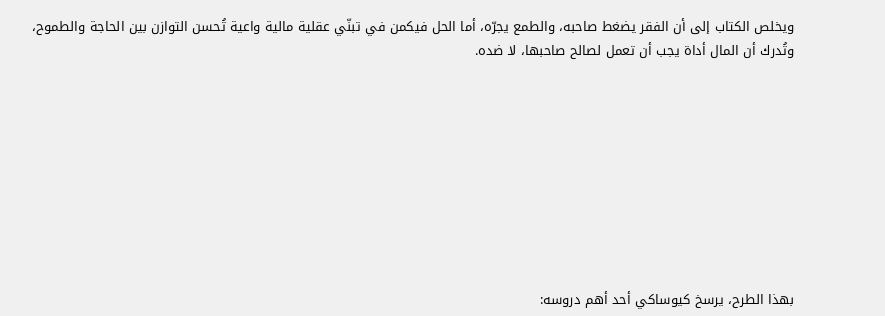ويخلص الكتاب إلى أن الفقر يضغط صاحبه، والطمع يجرّه، أما الحل فيكمن في تبنّي عقلية مالية واعية تُحسن التوازن بين الحاجة والطموح، وتُدرك أن المال أداة يجب أن تعمل لصالح صاحبها، لا ضده.









بهذا الطرح، يرسخ كيوساكي أحد أهم دروسه: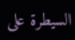السيطرة على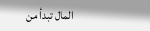المال تبدأ من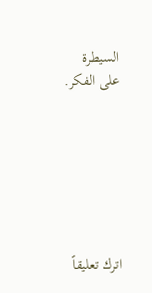السيطرة على الفكر.







اترك تعليقاً